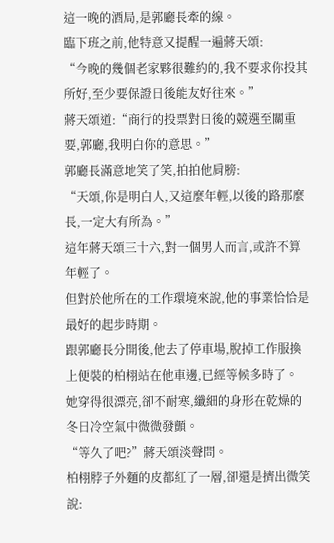這一晚的酒局,是郭廳長牽的線。
臨下班之前,他特意又提醒一遍蔣天頌:
“今晚的幾個老家夥很難約的,我不要求你投其所好,至少要保證日後能友好往來。”
蔣天頌道:“商行的投票對日後的競選至關重要,郭廳,我明白你的意思。”
郭廳長滿意地笑了笑,拍拍他肩膀:
“天頌,你是明白人,又這麼年輕,以後的路那麼長,一定大有所為。”
這年蔣天頌三十六,對一個男人而言,或許不算年輕了。
但對於他所在的工作環境來說,他的事業恰恰是最好的起步時期。
跟郭廳長分開後,他去了停車場,脫掉工作服換上便裝的柏栩站在他車邊,已經等候多時了。
她穿得很漂亮,卻不耐寒,纖細的身形在乾燥的冬日冷空氣中微微發顫。
“等久了吧?”蔣天頌淡聲問。
柏栩脖子外麵的皮都紅了一層,卻還是擠出微笑說: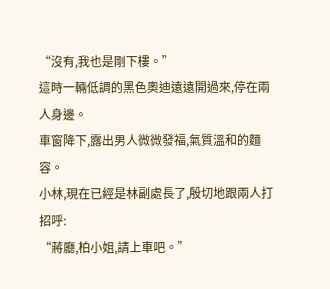“沒有,我也是剛下樓。”
這時一輛低調的黑色奧迪遠遠開過來,停在兩人身邊。
車窗降下,露出男人微微發福,氣質溫和的麵容。
小林,現在已經是林副處長了,殷切地跟兩人打招呼:
“蔣廳,柏小姐,請上車吧。”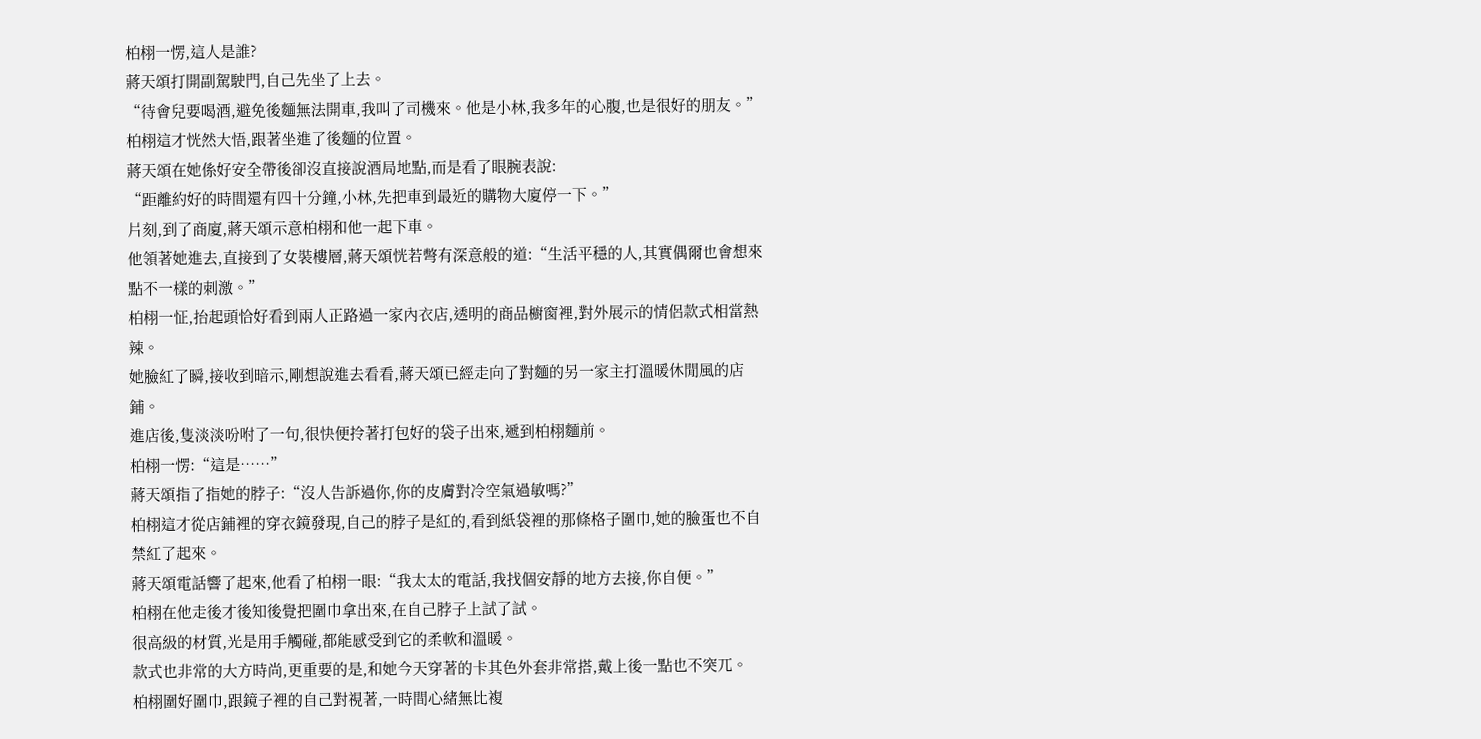柏栩一愣,這人是誰?
蔣天頌打開副駕駛門,自己先坐了上去。
“待會兒要喝酒,避免後麵無法開車,我叫了司機來。他是小林,我多年的心腹,也是很好的朋友。”
柏栩這才恍然大悟,跟著坐進了後麵的位置。
蔣天頌在她係好安全帶後卻沒直接說酒局地點,而是看了眼腕表說:
“距離約好的時間還有四十分鐘,小林,先把車到最近的購物大廈停一下。”
片刻,到了商廈,蔣天頌示意柏栩和他一起下車。
他領著她進去,直接到了女裝樓層,蔣天頌恍若彆有深意般的道:“生活平穩的人,其實偶爾也會想來點不一樣的刺激。”
柏栩一怔,抬起頭恰好看到兩人正路過一家內衣店,透明的商品櫥窗裡,對外展示的情侶款式相當熱辣。
她臉紅了瞬,接收到暗示,剛想說進去看看,蔣天頌已經走向了對麵的另一家主打溫暖休閒風的店鋪。
進店後,隻淡淡吩咐了一句,很快便拎著打包好的袋子出來,遞到柏栩麵前。
柏栩一愣:“這是……”
蔣天頌指了指她的脖子:“沒人告訴過你,你的皮膚對冷空氣過敏嗎?”
柏栩這才從店鋪裡的穿衣鏡發現,自己的脖子是紅的,看到紙袋裡的那條格子圍巾,她的臉蛋也不自禁紅了起來。
蔣天頌電話響了起來,他看了柏栩一眼:“我太太的電話,我找個安靜的地方去接,你自便。”
柏栩在他走後才後知後覺把圍巾拿出來,在自己脖子上試了試。
很高級的材質,光是用手觸碰,都能感受到它的柔軟和溫暖。
款式也非常的大方時尚,更重要的是,和她今天穿著的卡其色外套非常搭,戴上後一點也不突兀。
柏栩圍好圍巾,跟鏡子裡的自己對視著,一時間心緒無比複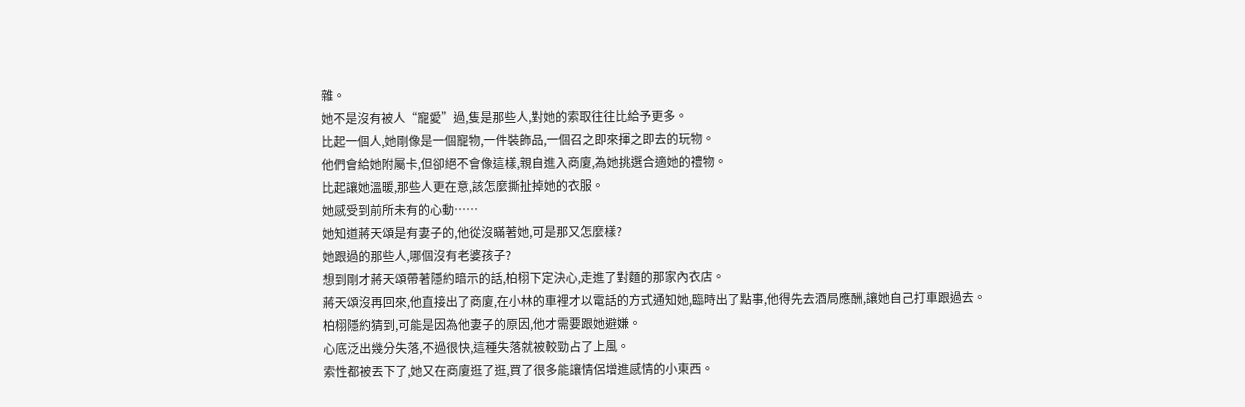雜。
她不是沒有被人“寵愛”過,隻是那些人,對她的索取往往比給予更多。
比起一個人,她剛像是一個寵物,一件裝飾品,一個召之即來揮之即去的玩物。
他們會給她附屬卡,但卻絕不會像這樣,親自進入商廈,為她挑選合適她的禮物。
比起讓她溫暖,那些人更在意,該怎麼撕扯掉她的衣服。
她感受到前所未有的心動……
她知道蔣天頌是有妻子的,他從沒瞞著她,可是那又怎麼樣?
她跟過的那些人,哪個沒有老婆孩子?
想到剛才蔣天頌帶著隱約暗示的話,柏栩下定決心,走進了對麵的那家內衣店。
蔣天頌沒再回來,他直接出了商廈,在小林的車裡才以電話的方式通知她,臨時出了點事,他得先去酒局應酬,讓她自己打車跟過去。
柏栩隱約猜到,可能是因為他妻子的原因,他才需要跟她避嫌。
心底泛出幾分失落,不過很快,這種失落就被較勁占了上風。
索性都被丟下了,她又在商廈逛了逛,買了很多能讓情侶增進感情的小東西。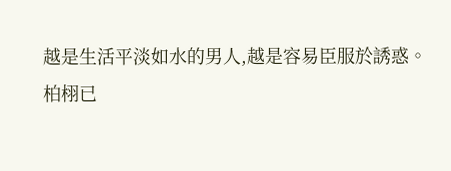越是生活平淡如水的男人,越是容易臣服於誘惑。
柏栩已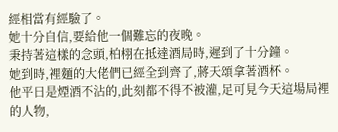經相當有經驗了。
她十分自信,要給他一個難忘的夜晚。
秉持著這樣的念頭,柏栩在抵達酒局時,遲到了十分鐘。
她到時,裡麵的大佬們已經全到齊了,蔣天頌拿著酒杯。
他平日是煙酒不沾的,此刻都不得不被灌,足可見今天這場局裡的人物,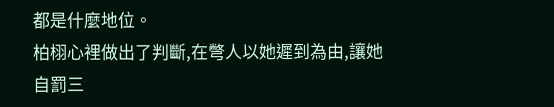都是什麼地位。
柏栩心裡做出了判斷,在彆人以她遲到為由,讓她自罰三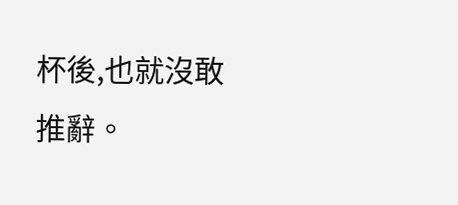杯後,也就沒敢推辭。